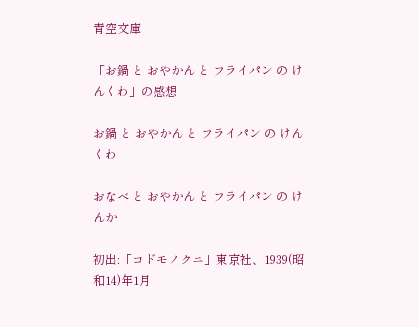青空文庫

「お鍋 と おやかん と フライパン の けんくわ」の感想

お鍋 と おやかん と フライパン の けんくわ

おなべ と おやかん と フライパン の けんか

初出:「コドモノクニ」東京社、1939(昭和14)年1月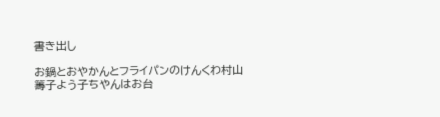書き出し

お鍋とおやかんとフライパンのけんくわ村山籌子よう子ちやんはお台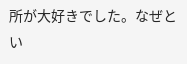所が大好きでした。なぜとい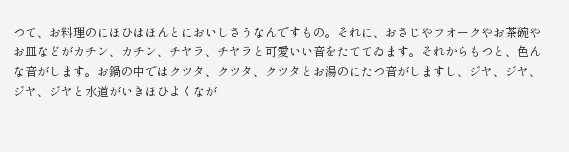つて、お料理のにほひはほんとにおいしさうなんですもの。それに、おさじやフオークやお茶碗やお皿などがカチン、カチン、チヤラ、チヤラと可愛いい音をたててゐます。それからもつと、色んな音がします。お鍋の中ではクツタ、クツタ、クツタとお湯のにたつ音がしますし、ジヤ、ジヤ、ジヤ、ジヤと水道がいきほひよくなが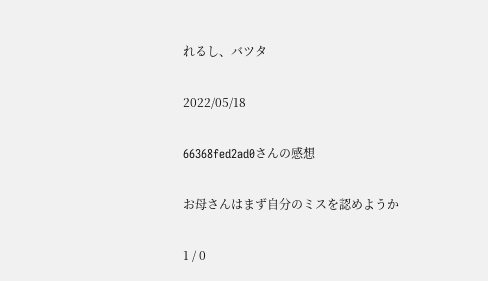れるし、バツタ

2022/05/18

66368fed2ad0さんの感想

お母さんはまず自分のミスを認めようか

1 / 0